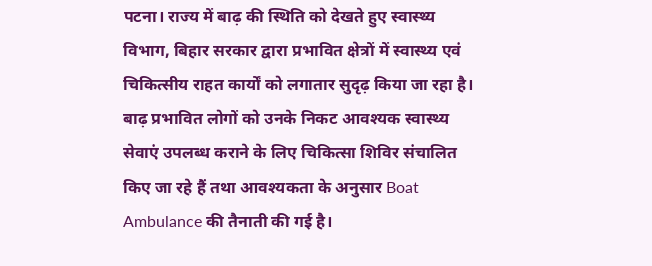पटना। राज्य में बाढ़ की स्थिति को देखते हुए स्वास्थ्य विभाग, बिहार सरकार द्वारा प्रभावित क्षेत्रों में स्वास्थ्य एवं चिकित्सीय राहत कार्यों को लगातार सुदृढ़ किया जा रहा है। बाढ़ प्रभावित लोगों को उनके निकट आवश्यक स्वास्थ्य सेवाएं उपलब्ध कराने के लिए चिकित्सा शिविर संचालित किए जा रहे हैं तथा आवश्यकता के अनुसार Boat Ambulance की तैनाती की गई है।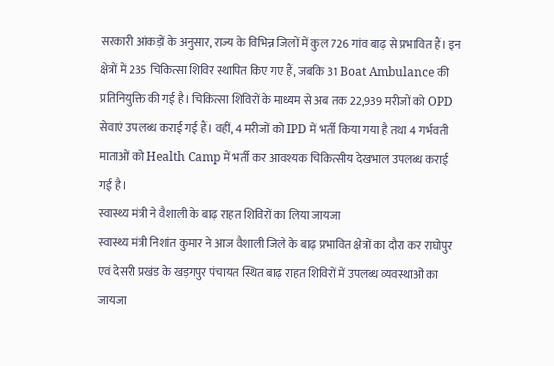सरकारी आंकड़ों के अनुसार, राज्य के विभिन्न जिलों में कुल 726 गांव बाढ़ से प्रभावित हैं। इन क्षेत्रों में 235 चिकित्सा शिविर स्थापित किए गए हैं, जबकि 31 Boat Ambulance की प्रतिनियुक्ति की गई है। चिकित्सा शिविरों के माध्यम से अब तक 22,939 मरीजों को OPD सेवाएं उपलब्ध कराई गई हैं। वहीं, 4 मरीजों को IPD में भर्ती किया गया है तथा 4 गर्भवती माताओं को Health Camp में भर्ती कर आवश्यक चिकित्सीय देखभाल उपलब्ध कराई गई है।
स्वास्थ्य मंत्री ने वैशाली के बाढ़ राहत शिविरों का लिया जायजा
स्वास्थ्य मंत्री निशांत कुमार ने आज वैशाली जिले के बाढ़ प्रभावित क्षेत्रों का दौरा कर राघोपुर एवं देसरी प्रखंड के खड़गपुर पंचायत स्थित बाढ़ राहत शिविरों में उपलब्ध व्यवस्थाओं का जायजा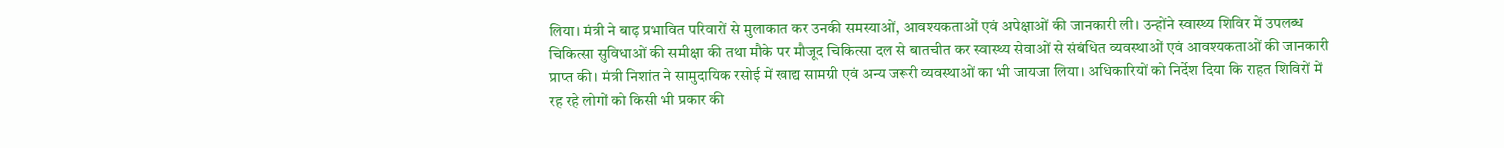लिया। मंत्री ने बाढ़ प्रभावित परिवारों से मुलाकात कर उनकी समस्याओं, आवश्यकताओं एवं अपेक्षाओं की जानकारी ली। उन्होंने स्वास्थ्य शिविर में उपलब्ध चिकित्सा सुविधाओं की समीक्षा की तथा मौके पर मौजूद चिकित्सा दल से बातचीत कर स्वास्थ्य सेवाओं से संबंधित व्यवस्थाओं एवं आवश्यकताओं की जानकारी प्राप्त की। मंत्री निशांत ने सामुदायिक रसोई में खाद्य सामग्री एवं अन्य जरूरी व्यवस्थाओं का भी जायजा लिया। अधिकारियों को निर्देश दिया कि राहत शिविरों में रह रहे लोगों को किसी भी प्रकार की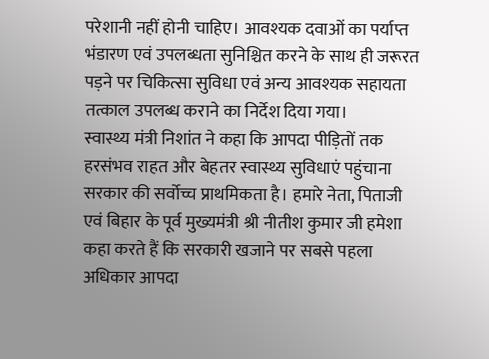परेशानी नहीं होनी चाहिए। आवश्यक दवाओं का पर्याप्त भंडारण एवं उपलब्धता सुनिश्चित करने के साथ ही जरूरत पड़ने पर चिकित्सा सुविधा एवं अन्य आवश्यक सहायता तत्काल उपलब्ध कराने का निर्देश दिया गया।
स्वास्थ्य मंत्री निशांत ने कहा कि आपदा पीड़ितों तक हरसंभव राहत और बेहतर स्वास्थ्य सुविधाएं पहुंचाना सरकार की सर्वोच्च प्राथमिकता है। हमारे नेता, पिताजी एवं बिहार के पूर्व मुख्यमंत्री श्री नीतीश कुमार जी हमेशा कहा करते हैं कि सरकारी खजाने पर सबसे पहला अधिकार आपदा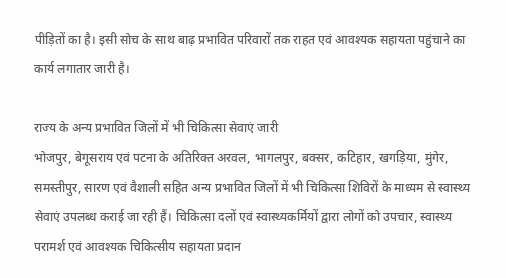पीड़ितों का है। इसी सोच के साथ बाढ़ प्रभावित परिवारों तक राहत एवं आवश्यक सहायता पहुंचाने का कार्य लगातार जारी है।

राज्य के अन्य प्रभावित जिलों में भी चिकित्सा सेवाएं जारी
भोजपुर, बेगूसराय एवं पटना के अतिरिक्त अरवल, भागलपुर, बक्सर, कटिहार, खगड़िया, मुंगेर, समस्तीपुर, सारण एवं वैशाली सहित अन्य प्रभावित जिलों में भी चिकित्सा शिविरों के माध्यम से स्वास्थ्य सेवाएं उपलब्ध कराई जा रही हैं। चिकित्सा दलों एवं स्वास्थ्यकर्मियों द्वारा लोगों को उपचार, स्वास्थ्य परामर्श एवं आवश्यक चिकित्सीय सहायता प्रदान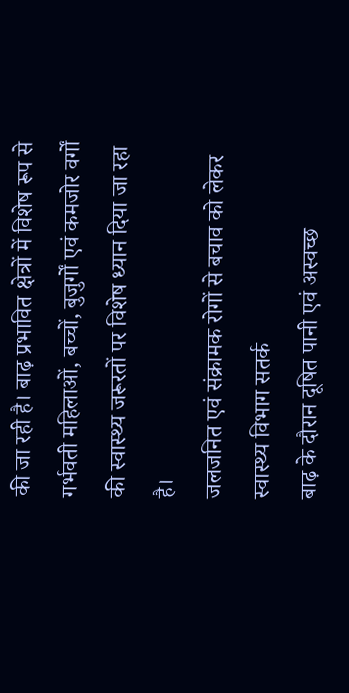की जा रही है। बाढ़ प्रभावित क्षेत्रों में विशेष रूप से गर्भवती महिलाओं, बच्चों, बुजुर्गों एवं कमजोर वर्गों की स्वास्थ्य जरूरतों पर विशेष ध्यान दिया जा रहा है।
जलजनित एवं संक्रामक रोगों से बचाव को लेकर स्वास्थ्य विभाग सतर्क
बाढ़ के दौरान दूषित पानी एवं अस्वच्छ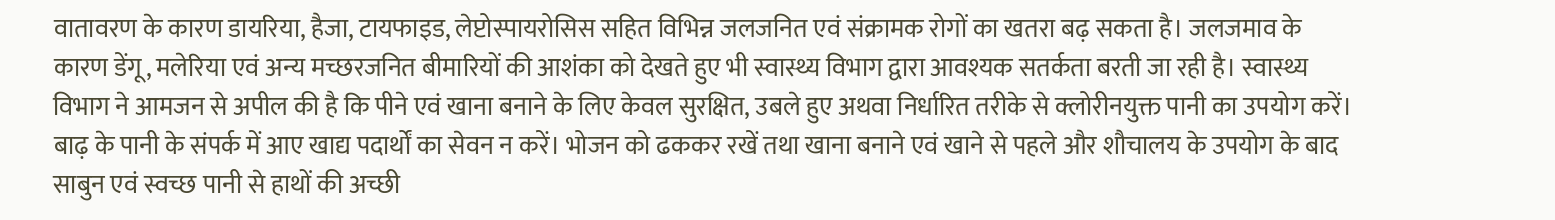वातावरण के कारण डायरिया, हैजा, टायफाइड, लेप्टोस्पायरोसिस सहित विभिन्न जलजनित एवं संक्रामक रोगों का खतरा बढ़ सकता है। जलजमाव के कारण डेंगू, मलेरिया एवं अन्य मच्छरजनित बीमारियों की आशंका को देखते हुए भी स्वास्थ्य विभाग द्वारा आवश्यक सतर्कता बरती जा रही है। स्वास्थ्य विभाग ने आमजन से अपील की है कि पीने एवं खाना बनाने के लिए केवल सुरक्षित, उबले हुए अथवा निर्धारित तरीके से क्लोरीनयुक्त पानी का उपयोग करें। बाढ़ के पानी के संपर्क में आए खाद्य पदार्थों का सेवन न करें। भोजन को ढककर रखें तथा खाना बनाने एवं खाने से पहले और शौचालय के उपयोग के बाद साबुन एवं स्वच्छ पानी से हाथों की अच्छी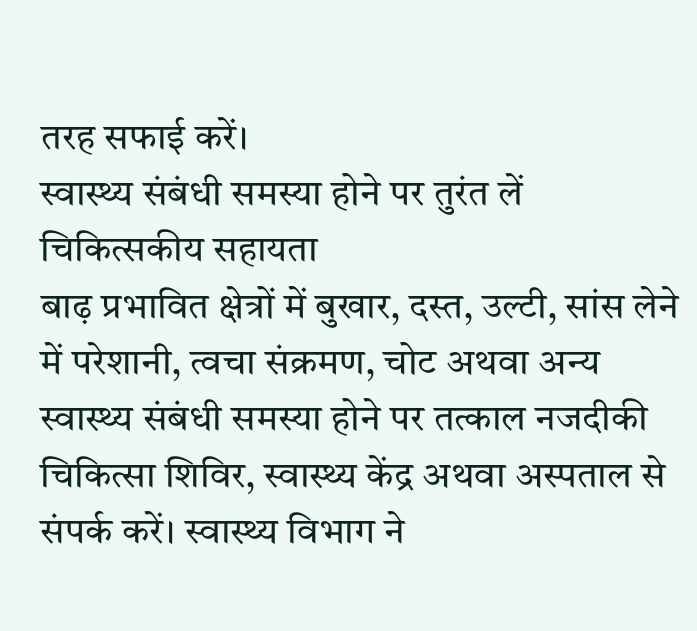तरह सफाई करें।
स्वास्थ्य संबंधी समस्या होने पर तुरंत लें चिकित्सकीय सहायता
बाढ़ प्रभावित क्षेत्रों में बुखार, दस्त, उल्टी, सांस लेने में परेशानी, त्वचा संक्रमण, चोट अथवा अन्य स्वास्थ्य संबंधी समस्या होने पर तत्काल नजदीकी चिकित्सा शिविर, स्वास्थ्य केंद्र अथवा अस्पताल से संपर्क करें। स्वास्थ्य विभाग ने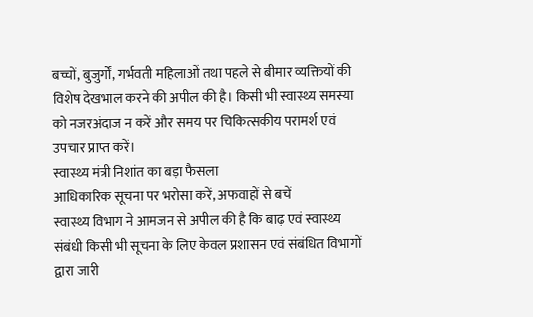बच्चों, बुजुर्गों, गर्भवती महिलाओं तथा पहले से बीमार व्यक्तियों की विशेष देखभाल करने की अपील की है। किसी भी स्वास्थ्य समस्या को नजरअंदाज न करें और समय पर चिकित्सकीय परामर्श एवं उपचार प्राप्त करें।
स्वास्थ्य मंत्री निशांत का बड़ा फैसला
आधिकारिक सूचना पर भरोसा करें, अफवाहों से बचें
स्वास्थ्य विभाग ने आमजन से अपील की है कि बाढ़ एवं स्वास्थ्य संबंधी किसी भी सूचना के लिए केवल प्रशासन एवं संबंधित विभागों द्वारा जारी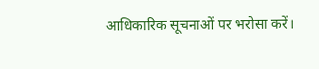आधिकारिक सूचनाओं पर भरोसा करें।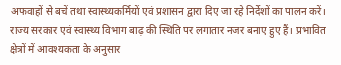अफवाहों से बचें तथा स्वास्थ्यकर्मियों एवं प्रशासन द्वारा दिए जा रहे निर्देशों का पालन करें। राज्य सरकार एवं स्वास्थ्य विभाग बाढ़ की स्थिति पर लगातार नजर बनाए हुए हैं। प्रभावित क्षेत्रों में आवश्यकता के अनुसार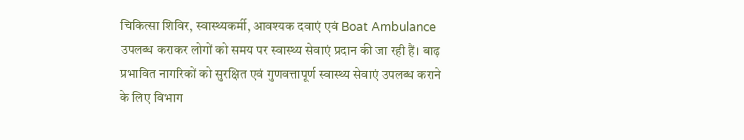चिकित्सा शिविर, स्वास्थ्यकर्मी, आवश्यक दवाएं एवं Boat Ambulance उपलब्ध कराकर लोगों को समय पर स्वास्थ्य सेवाएं प्रदान की जा रही हैं। बाढ़ प्रभावित नागरिकों को सुरक्षित एवं गुणवत्तापूर्ण स्वास्थ्य सेवाएं उपलब्ध कराने के लिए विभाग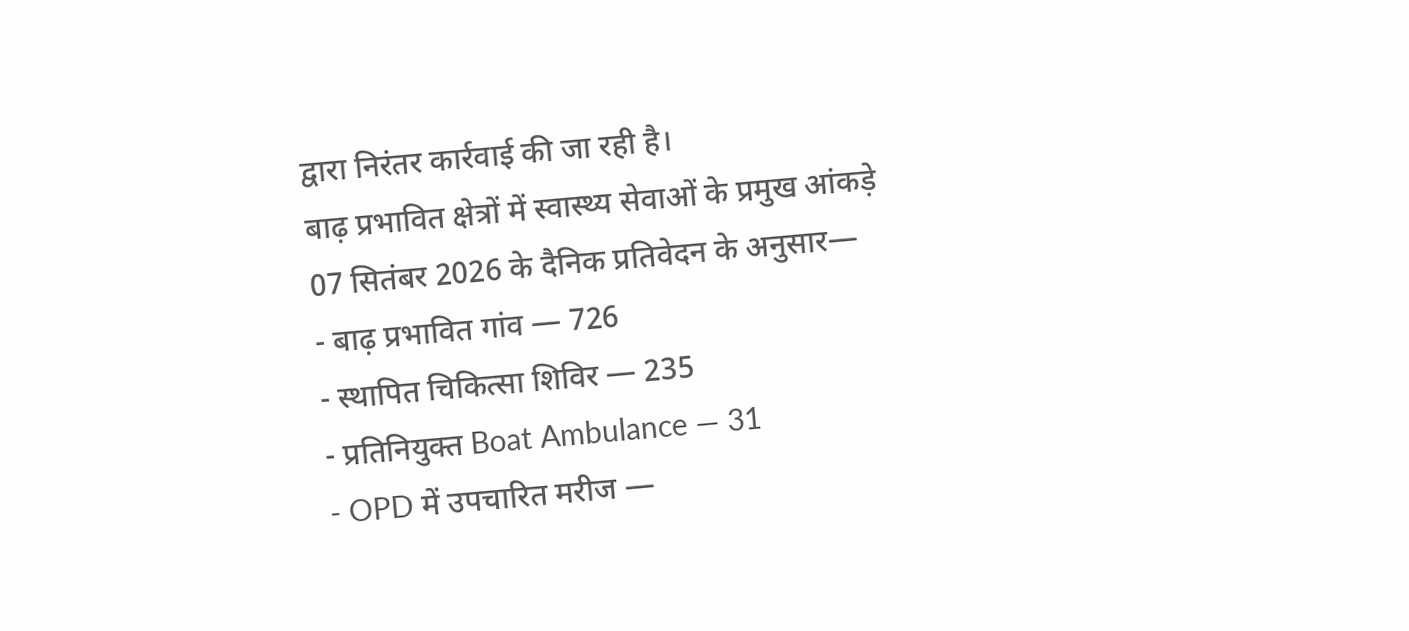द्वारा निरंतर कार्रवाई की जा रही है।
बाढ़ प्रभावित क्षेत्रों में स्वास्थ्य सेवाओं के प्रमुख आंकड़े
07 सितंबर 2026 के दैनिक प्रतिवेदन के अनुसार—
- बाढ़ प्रभावित गांव — 726
- स्थापित चिकित्सा शिविर — 235
- प्रतिनियुक्त Boat Ambulance — 31
- OPD में उपचारित मरीज —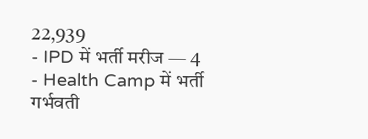22,939
- IPD में भर्ती मरीज — 4
- Health Camp में भर्ती गर्भवती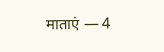माताएं — 4